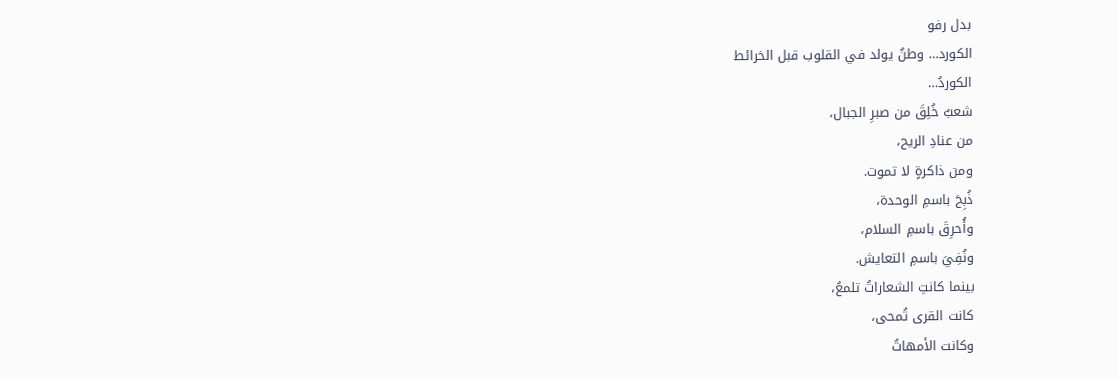بدل رفو
الكورد… وطنٌ يولد في القلوب قبل الخرائط
الكوردُ…
شعبٌ خُلِقَ من صبرِ الجبال،
من عنادِ الريح،
ومن ذاكرةٍ لا تموت.
ذُبِحَ باسمِ الوحدة،
وأُحرِقَ باسمِ السلام،
ونُفِيَ باسمِ التعايش.
بينما كانتِ الشعاراتُ تلمعُ،
كانت القرى تُمحى،
وكانت الأمهاتُ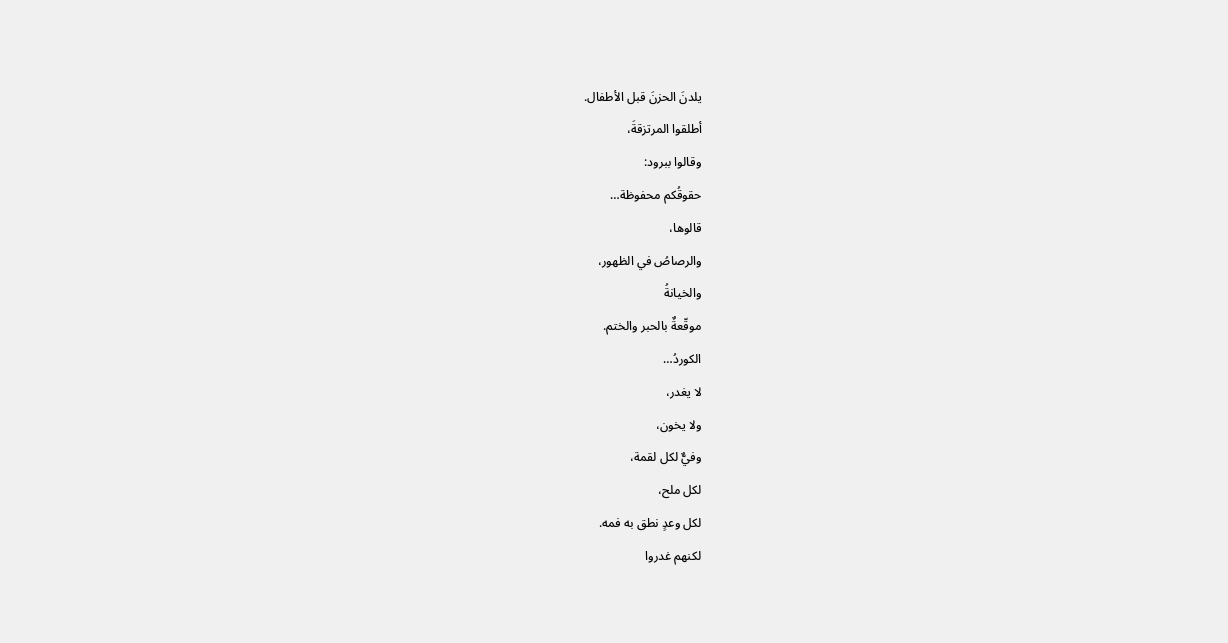يلدنَ الحزنَ قبل الأطفال.
أطلقوا المرتزقةَ،
وقالوا ببرود:
حقوقُكم محفوظة…
قالوها،
والرصاصُ في الظهور،
والخيانةُ
موقّعةٌ بالحبر والختم.
الكوردُ…
لا يغدر،
ولا يخون،
وفيٌّ لكل لقمة،
لكل ملح،
لكل وعدٍ نطق به فمه.
لكنهم غدروا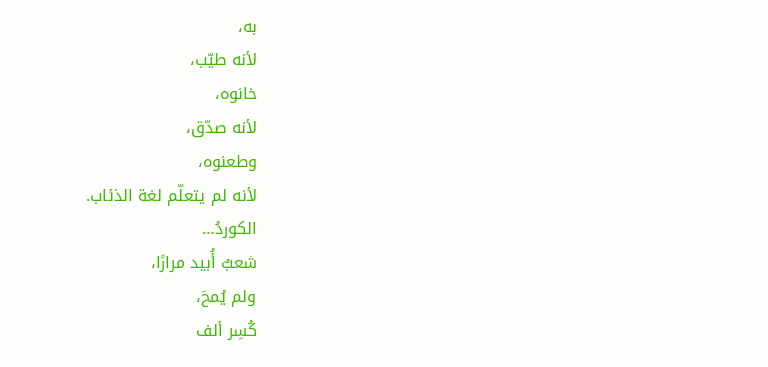به،
لأنه طيّب،
خانوه،
لأنه صدّق،
وطعنوه،
لأنه لم يتعلّم لغة الذئاب.
الكوردُ…
شعبٌ أُبيد مرارًا،
ولم يُمحَ،
كُسِر ألف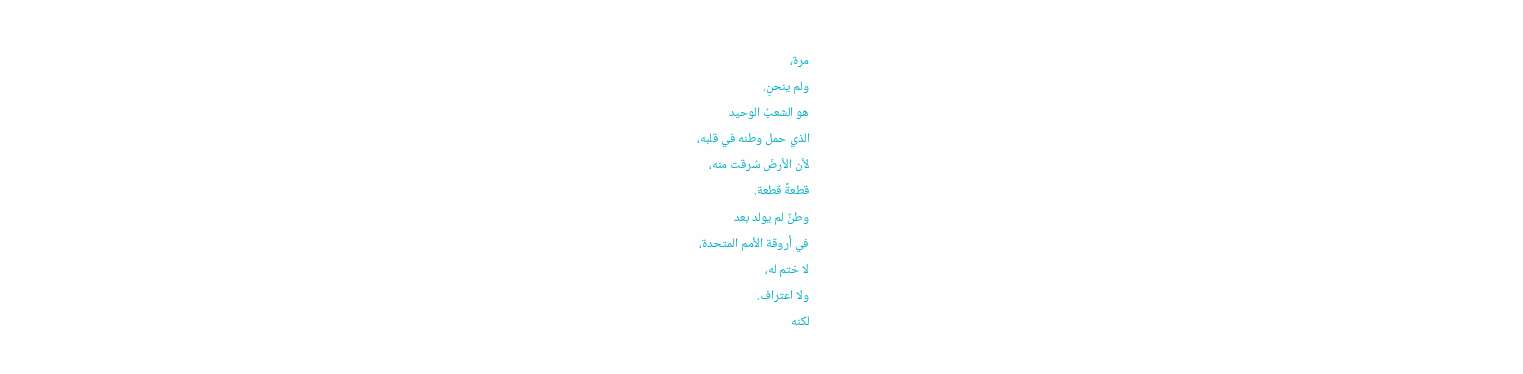مرة،
ولم ينحنِ.
هو الشعبُ الوحيد
الذي حمل وطنه في قلبه،
لأن الأرضَ سُرقت منه،
قطعةً قطعة.
وطنٌ لم يولد بعد
في أروقة الأمم المتحدة،
لا ختم له،
ولا اعتراف.
لكنه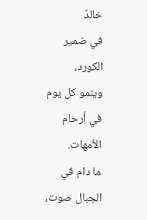خالدٌ
في ضمير الكورد،
وينمو كل يوم
في أرحام الأمهات.
ما دام في الجبال صوت،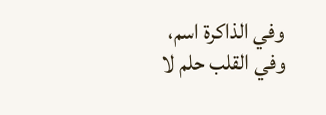وفي الذاكرة اسم،
وفي القلب حلم لا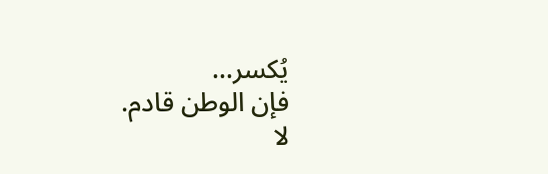يُكسر…
فإن الوطن قادم.
لا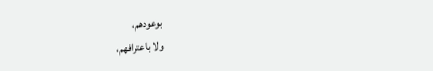بوعودهم،
ولا باعترافهم،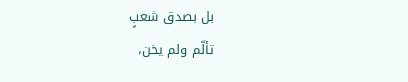بل بصدق شعبٍ
تألّم ولم يخن،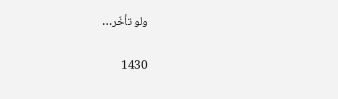ولو تأخّر…

1430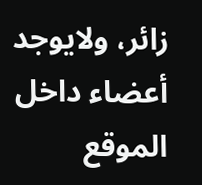زائر، ولايوجد أعضاء داخل الموقع